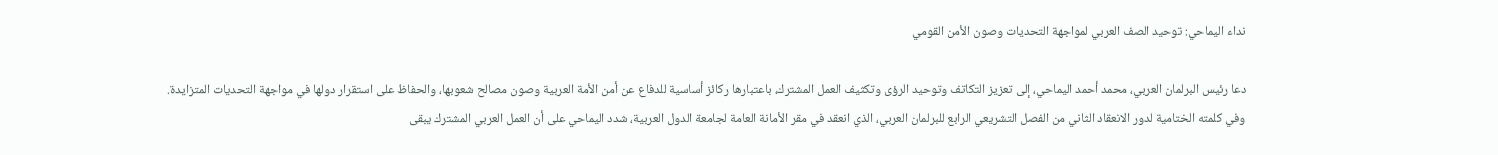نداء اليماحي: توحيد الصف العربي لمواجهة التحديات وصون الأمن القومي

دعا رئيس البرلمان العربي، محمد أحمد اليماحي، إلى تعزيز التكاتف وتوحيد الرؤى وتكثيف العمل المشترك، باعتبارها ركائز أساسية للدفاع عن أمن الأمة العربية وصون مصالح شعوبها، والحفاظ على استقرار دولها في مواجهة التحديات المتزايدة.
وفي كلمته الختامية لدور الانعقاد الثاني من الفصل التشريعي الرابع للبرلمان العربي، الذي انعقد في مقر الأمانة العامة لجامعة الدول العربية، شدد اليماحي على أن العمل العربي المشترك يبقى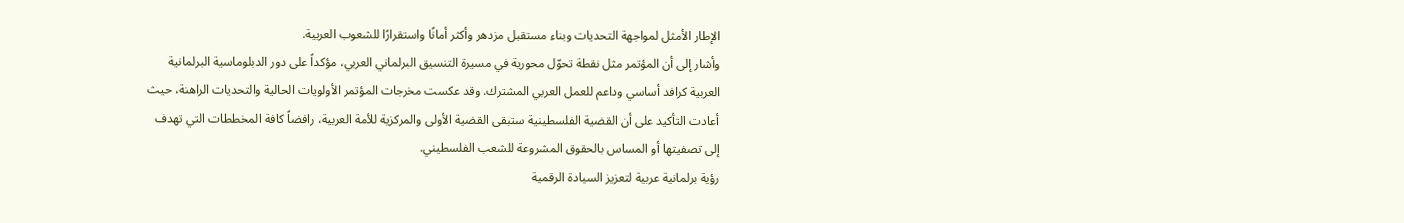الإطار الأمثل لمواجهة التحديات وبناء مستقبل مزدهر وأكثر أمانًا واستقرارًا للشعوب العربية.
وأشار إلى أن المؤتمر مثل نقطة تحوّل محورية في مسيرة التنسيق البرلماني العربي، مؤكداً على دور الدبلوماسية البرلمانية العربية كرافد أساسي وداعم للعمل العربي المشترك. وقد عكست مخرجات المؤتمر الأولويات الحالية والتحديات الراهنة، حيث أعادت التأكيد على أن القضية الفلسطينية ستبقى القضية الأولى والمركزية للأمة العربية، رافضاً كافة المخططات التي تهدف إلى تصفيتها أو المساس بالحقوق المشروعة للشعب الفلسطيني.
رؤية برلمانية عربية لتعزيز السيادة الرقمية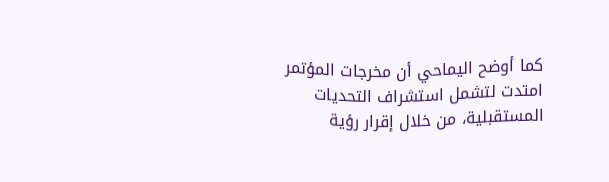كما أوضح اليماحي أن مخرجات المؤتمر امتدت لتشمل استشراف التحديات المستقبلية، من خلال إقرار رؤية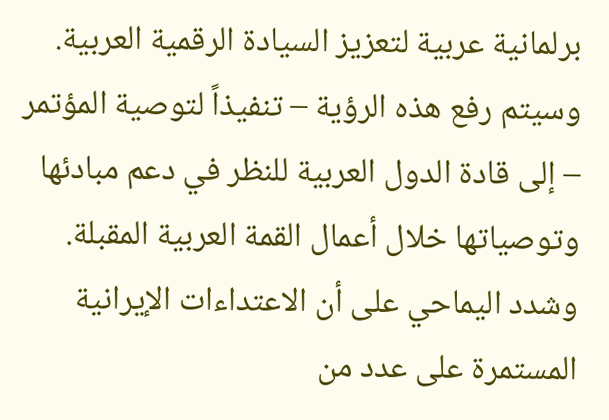برلمانية عربية لتعزيز السيادة الرقمية العربية. وسيتم رفع هذه الرؤية – تنفيذاً لتوصية المؤتمر – إلى قادة الدول العربية للنظر في دعم مبادئها وتوصياتها خلال أعمال القمة العربية المقبلة.
وشدد اليماحي على أن الاعتداءات الإيرانية المستمرة على عدد من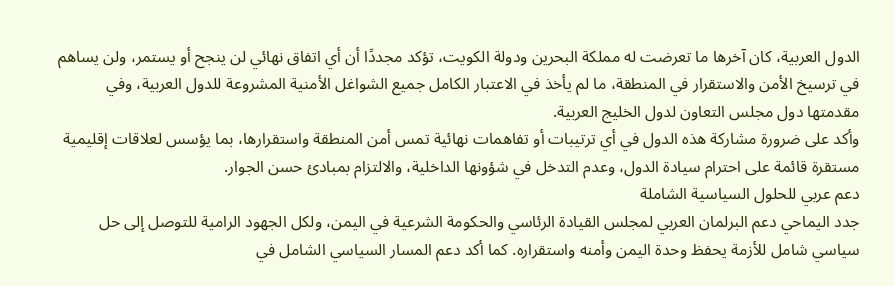الدول العربية، كان آخرها ما تعرضت له مملكة البحرين ودولة الكويت، تؤكد مجددًا أن أي اتفاق نهائي لن ينجح أو يستمر، ولن يساهم في ترسيخ الأمن والاستقرار في المنطقة، ما لم يأخذ في الاعتبار الكامل جميع الشواغل الأمنية المشروعة للدول العربية، وفي مقدمتها دول مجلس التعاون لدول الخليج العربية.
وأكد على ضرورة مشاركة هذه الدول في أي ترتيبات أو تفاهمات نهائية تمس أمن المنطقة واستقرارها، بما يؤسس لعلاقات إقليمية مستقرة قائمة على احترام سيادة الدول، وعدم التدخل في شؤونها الداخلية، والالتزام بمبادئ حسن الجوار.
دعم عربي للحلول السياسية الشاملة
جدد اليماحي دعم البرلمان العربي لمجلس القيادة الرئاسي والحكومة الشرعية في اليمن، ولكل الجهود الرامية للتوصل إلى حل سياسي شامل للأزمة يحفظ وحدة اليمن وأمنه واستقراره. كما أكد دعم المسار السياسي الشامل في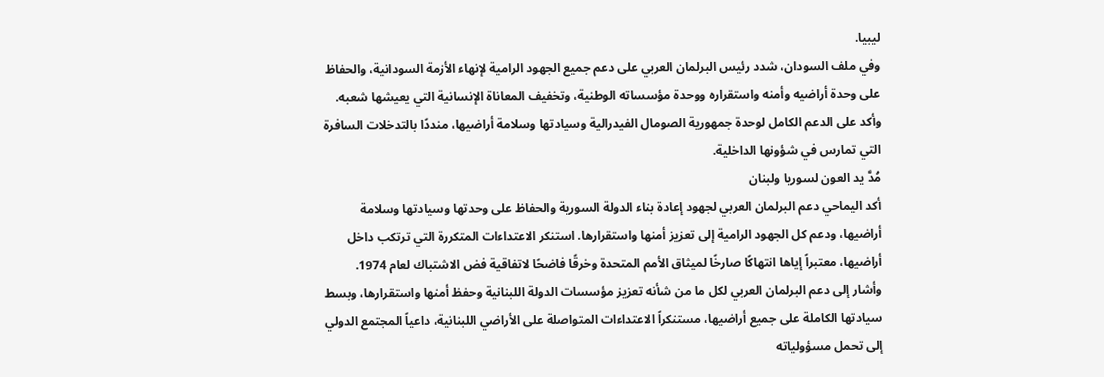ليبيا.
وفي ملف السودان، شدد رئيس البرلمان العربي على دعم جميع الجهود الرامية لإنهاء الأزمة السودانية، والحفاظ على وحدة أراضيه وأمنه واستقراره ووحدة مؤسساته الوطنية، وتخفيف المعاناة الإنسانية التي يعيشها شعبه.
وأكد على الدعم الكامل لوحدة جمهورية الصومال الفيدرالية وسيادتها وسلامة أراضيها، منددًا بالتدخلات السافرة التي تمارس في شؤونها الداخلية.
مُدَّ يد العون لسوريا ولبنان
أكد اليماحي دعم البرلمان العربي لجهود إعادة بناء الدولة السورية والحفاظ على وحدتها وسيادتها وسلامة أراضيها، ودعم كل الجهود الرامية إلى تعزيز أمنها واستقرارها. استنكر الاعتداءات المتكررة التي ترتكب داخل أراضيها، معتبراً إياها انتهاكًا صارخًا لميثاق الأمم المتحدة وخرقًا فاضحًا لاتفاقية فض الاشتباك لعام 1974.
وأشار إلى دعم البرلمان العربي لكل ما من شأنه تعزيز مؤسسات الدولة اللبنانية وحفظ أمنها واستقرارها، وبسط سيادتها الكاملة على جميع أراضيها، مستنكراً الاعتداءات المتواصلة على الأراضي اللبنانية، داعياً المجتمع الدولي إلى تحمل مسؤولياته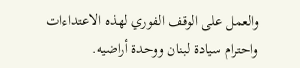والعمل على الوقف الفوري لهذه الاعتداءات واحترام سيادة لبنان ووحدة أراضيه.